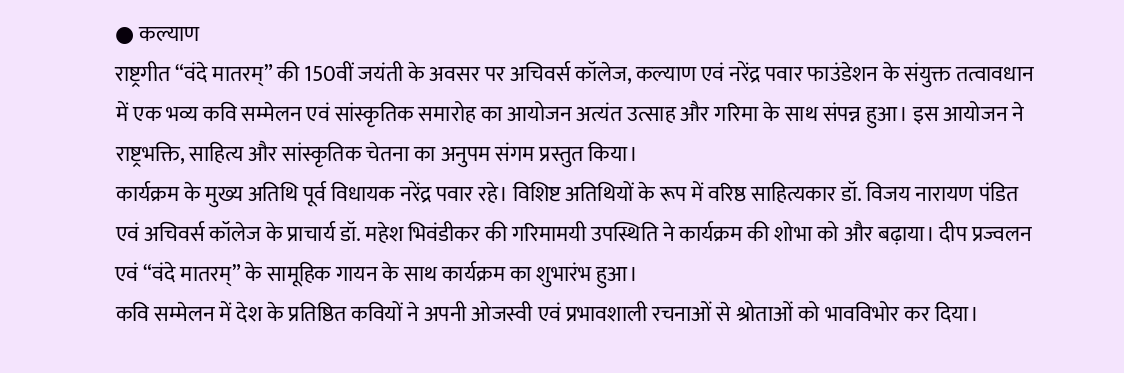● कल्याण
राष्ट्रगीत “वंदे मातरम्” की 150वीं जयंती के अवसर पर अचिवर्स कॉलेज, कल्याण एवं नरेंद्र पवार फाउंडेशन के संयुक्त तत्वावधान में एक भव्य कवि सम्मेलन एवं सांस्कृतिक समारोह का आयोजन अत्यंत उत्साह और गरिमा के साथ संपन्न हुआ। इस आयोजन ने राष्ट्रभक्ति, साहित्य और सांस्कृतिक चेतना का अनुपम संगम प्रस्तुत किया।
कार्यक्रम के मुख्य अतिथि पूर्व विधायक नरेंद्र पवार रहे। विशिष्ट अतिथियों के रूप में वरिष्ठ साहित्यकार डॉ. विजय नारायण पंडित एवं अचिवर्स कॉलेज के प्राचार्य डॉ. महेश भिवंडीकर की गरिमामयी उपस्थिति ने कार्यक्रम की शोभा को और बढ़ाया। दीप प्रज्वलन एवं “वंदे मातरम्” के सामूहिक गायन के साथ कार्यक्रम का शुभारंभ हुआ।
कवि सम्मेलन में देश के प्रतिष्ठित कवियों ने अपनी ओजस्वी एवं प्रभावशाली रचनाओं से श्रोताओं को भावविभोर कर दिया।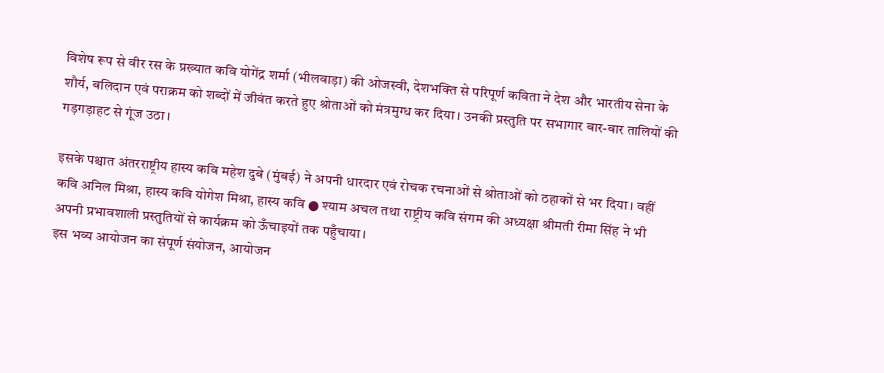विशेष रूप से वीर रस के प्रख्यात कवि योगेंद्र शर्मा (भीलवाड़ा) की ओजस्वी, देशभक्ति से परिपूर्ण कविता ने देश और भारतीय सेना के शौर्य, बलिदान एवं पराक्रम को शब्दों में जीवंत करते हुए श्रोताओं को मंत्रमुग्ध कर दिया। उनकी प्रस्तुति पर सभागार बार-बार तालियों की गड़गड़ाहट से गूंज उठा।

इसके पश्चात अंतरराष्ट्रीय हास्य कवि महेश दुबे (मुंबई) ने अपनी धारदार एवं रोचक रचनाओं से श्रोताओं को ठहाकों से भर दिया। वहीं कवि अनिल मिश्रा, हास्य कवि योगेश मिश्रा, हास्य कवि ● श्याम अचल तथा राष्ट्रीय कवि संगम की अध्यक्षा श्रीमती रीमा सिंह ने भी अपनी प्रभावशाली प्रस्तुतियों से कार्यक्रम को ऊँचाइयों तक पहुँचाया।
इस भव्य आयोजन का संपूर्ण संयोजन, आयोजन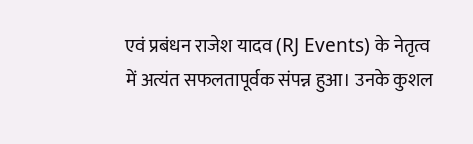एवं प्रबंधन राजेश यादव (RJ Events) के नेतृत्व में अत्यंत सफलतापूर्वक संपन्न हुआ। उनके कुशल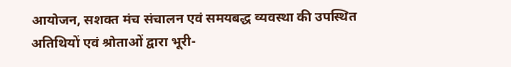आयोजन, सशक्त मंच संचालन एवं समयबद्ध व्यवस्था की उपस्थित अतिथियों एवं श्रोताओं द्वारा भूरी-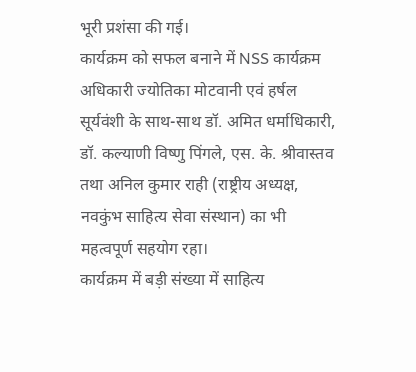भूरी प्रशंसा की गई।
कार्यक्रम को सफल बनाने में NSS कार्यक्रम अधिकारी ज्योतिका मोटवानी एवं हर्षल सूर्यवंशी के साथ-साथ डॉ. अमित धर्माधिकारी, डॉ. कल्याणी विष्णु पिंगले, एस. के. श्रीवास्तव तथा अनिल कुमार राही (राष्ट्रीय अध्यक्ष, नवकुंभ साहित्य सेवा संस्थान) का भी महत्वपूर्ण सहयोग रहा।
कार्यक्रम में बड़ी संख्या में साहित्य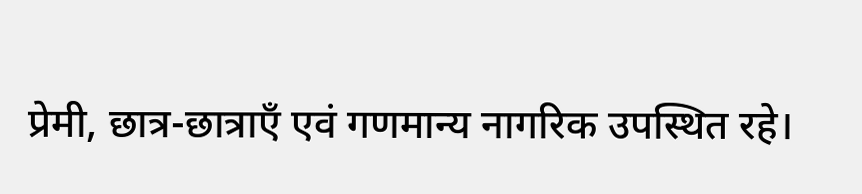प्रेमी, छात्र-छात्राएँ एवं गणमान्य नागरिक उपस्थित रहे।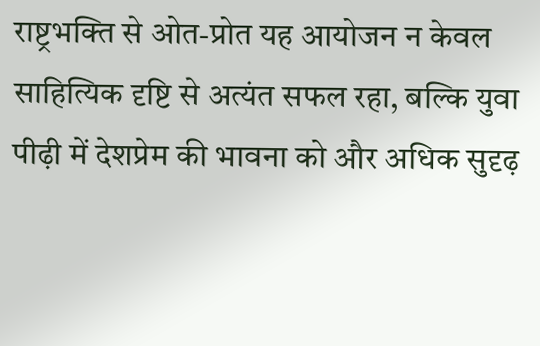राष्ट्रभक्ति से ओत-प्रोत यह आयोजन न केवल साहित्यिक दृष्टि से अत्यंत सफल रहा, बल्कि युवा पीढ़ी में देशप्रेम की भावना को और अधिक सुदृढ़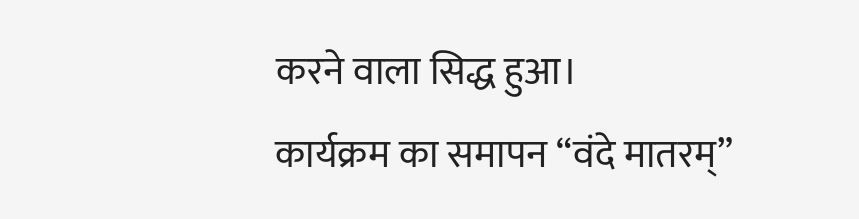करने वाला सिद्ध हुआ।
कार्यक्रम का समापन “वंदे मातरम्”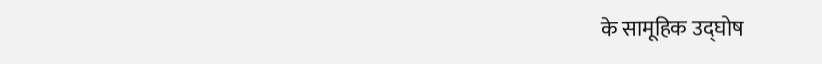के सामूहिक उद्घोष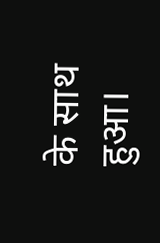के साथ हुआ।